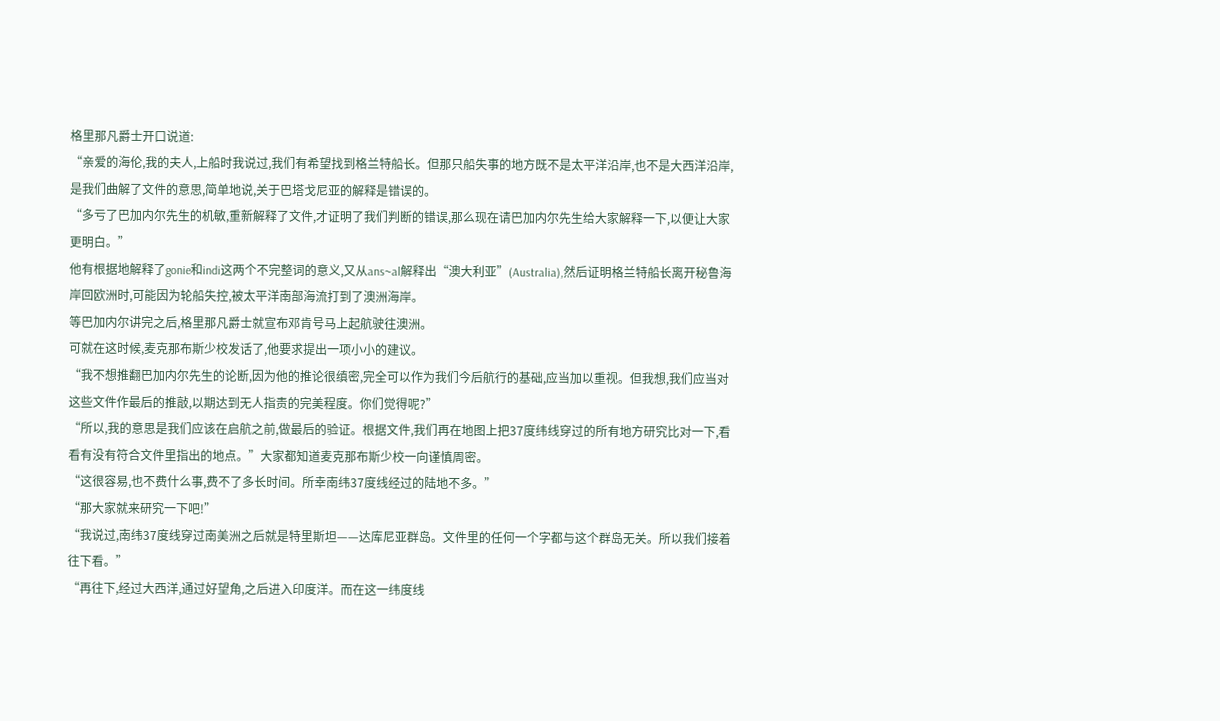格里那凡爵士开口说道:
“亲爱的海伦,我的夫人,上船时我说过,我们有希望找到格兰特船长。但那只船失事的地方既不是太平洋沿岸,也不是大西洋沿岸,是我们曲解了文件的意思,简单地说,关于巴塔戈尼亚的解释是错误的。
“多亏了巴加内尔先生的机敏,重新解释了文件,才证明了我们判断的错误,那么现在请巴加内尔先生给大家解释一下,以便让大家更明白。”
他有根据地解释了gonie和indi这两个不完整词的意义,又从ans~al解释出“澳大利亚”(Australia),然后证明格兰特船长离开秘鲁海岸回欧洲时,可能因为轮船失控,被太平洋南部海流打到了澳洲海岸。
等巴加内尔讲完之后,格里那凡爵士就宣布邓肯号马上起航驶往澳洲。
可就在这时候,麦克那布斯少校发话了,他要求提出一项小小的建议。
“我不想推翻巴加内尔先生的论断,因为他的推论很缜密,完全可以作为我们今后航行的基础,应当加以重视。但我想,我们应当对这些文件作最后的推敲,以期达到无人指责的完美程度。你们觉得呢?”
“所以,我的意思是我们应该在启航之前,做最后的验证。根据文件,我们再在地图上把37度纬线穿过的所有地方研究比对一下,看看有没有符合文件里指出的地点。”大家都知道麦克那布斯少校一向谨慎周密。
“这很容易,也不费什么事,费不了多长时间。所幸南纬37度线经过的陆地不多。”
“那大家就来研究一下吧!”
“我说过,南纬37度线穿过南美洲之后就是特里斯坦——达库尼亚群岛。文件里的任何一个字都与这个群岛无关。所以我们接着往下看。”
“再往下,经过大西洋,通过好望角,之后进入印度洋。而在这一纬度线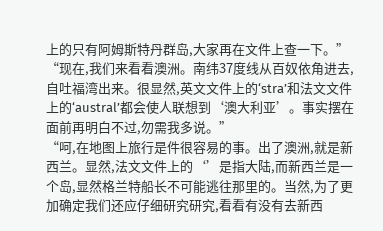上的只有阿姆斯特丹群岛,大家再在文件上查一下。”
“现在,我们来看看澳洲。南纬37度线从百奴依角进去,自吐福湾出来。很显然,英文文件上的‘stra’和法文文件上的‘austral’都会使人联想到‘澳大利亚’。事实摆在面前再明白不过,勿需我多说。”
“呵,在地图上旅行是件很容易的事。出了澳洲,就是新西兰。显然,法文文件上的‘’是指大陆,而新西兰是一个岛,显然格兰特船长不可能逃往那里的。当然,为了更加确定我们还应仔细研究研究,看看有没有去新西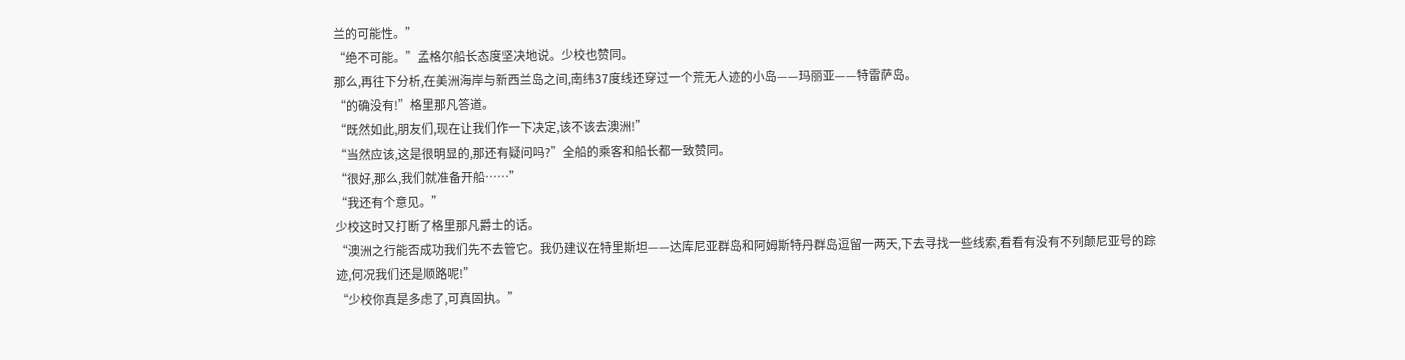兰的可能性。”
“绝不可能。”孟格尔船长态度坚决地说。少校也赞同。
那么,再往下分析,在美洲海岸与新西兰岛之间,南纬37度线还穿过一个荒无人迹的小岛——玛丽亚——特雷萨岛。
“的确没有!”格里那凡答道。
“既然如此,朋友们,现在让我们作一下决定,该不该去澳洲!”
“当然应该,这是很明显的,那还有疑问吗?”全船的乘客和船长都一致赞同。
“很好,那么,我们就准备开船……”
“我还有个意见。”
少校这时又打断了格里那凡爵士的话。
“澳洲之行能否成功我们先不去管它。我仍建议在特里斯坦——达库尼亚群岛和阿姆斯特丹群岛逗留一两天,下去寻找一些线索,看看有没有不列颠尼亚号的踪迹,何况我们还是顺路呢!”
“少校你真是多虑了,可真固执。”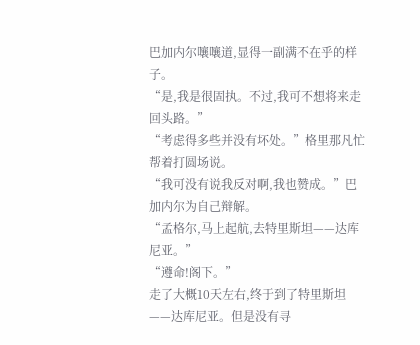巴加内尔嚷嚷道,显得一副满不在乎的样子。
“是,我是很固执。不过,我可不想将来走回头路。”
“考虑得多些并没有坏处。”格里那凡忙帮着打圆场说。
“我可没有说我反对啊,我也赞成。”巴加内尔为自己辩解。
“孟格尔,马上起航,去特里斯坦——达库尼亚。”
“遵命!阁下。”
走了大概10天左右,终于到了特里斯坦——达库尼亚。但是没有寻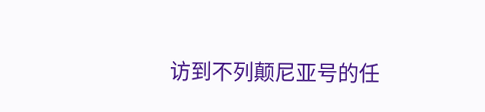访到不列颠尼亚号的任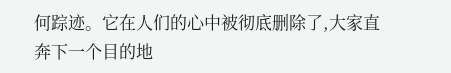何踪迹。它在人们的心中被彻底删除了,大家直奔下一个目的地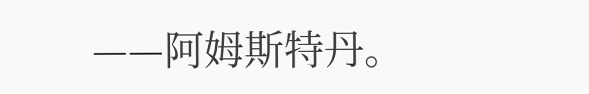——阿姆斯特丹。